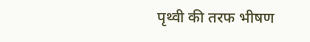पृथ्वी की तरफ भीषण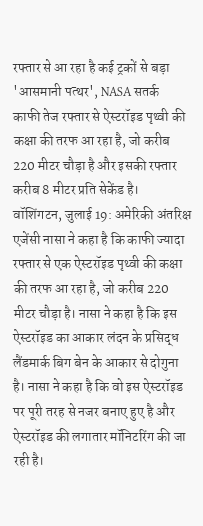रफ्तार से आ रहा है कई ट्रकों से बड़ा 'आसमानी पत्थर', NASA सतर्क
काफी तेज रफ्तार से ऐस्टरॉइड पृथ्वी की कक्षा की तरफ आ रहा है, जो करीब 220 मीटर चौड़ा है और इसकी रफ्तार करीब 8 मीटर प्रति सेकेंड है।
वॉशिंगटन, जुलाई 19: अमेरिकी अंतरिक्ष एजेंसी नासा ने कहा है कि काफी ज्यादा रफ्तार से एक ऐस्टरॉइड पृथ्वी की कक्षा की तरफ आ रहा है, जो करीब 220 मीटर चौड़ा है। नासा ने कहा है कि इस ऐस्टरॉइड का आकार लंदन के प्रसिद्ध लैंडमार्क बिग बेन के आकार से दोगुना है। नासा ने कहा है कि वो इस ऐस्टरॉइड पर पूरी तरह से नजर बनाए हुए है और ऐस्टरॉइड की लगातार मॉनिटरिंग की जा रही है।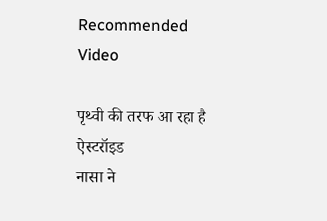Recommended Video

पृथ्वी की तरफ आ रहा है ऐस्टरॉइड
नासा ने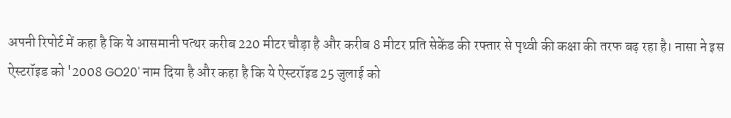अपनी रिपोर्ट में कहा है कि ये आसमानी पत्थर करीब 220 मीटर चौड़ा है और करीब 8 मीटर प्रति सेकेंड की रफ्तार से पृथ्वी की कक्षा की तरफ बढ़ रहा है। नासा ने इस ऐस्टरॉइड को '2008 GO20' नाम दिया है और कहा है कि ये ऐस्टरॉइड 25 जुलाई को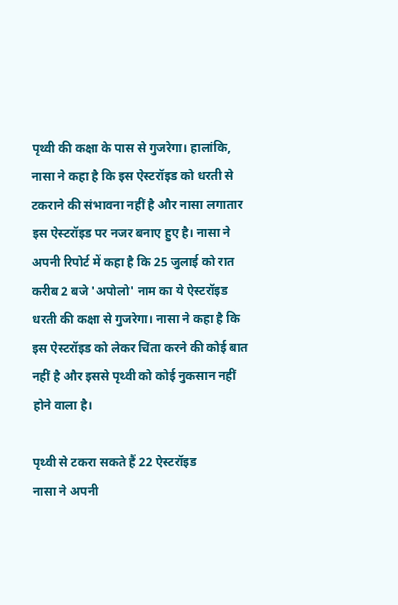पृथ्वी की कक्षा के पास से गुजरेगा। हालांकि, नासा ने कहा है कि इस ऐस्टरॉइड को धरती से टकराने की संभावना नहीं है और नासा लगातार इस ऐस्टरॉइड पर नजर बनाए हुए है। नासा ने अपनी रिपोर्ट में कहा है कि 25 जुलाई को रात करीब 2 बजे 'अपोलो' नाम का ये ऐस्टरॉइड धरती की कक्षा से गुजरेगा। नासा ने कहा है कि इस ऐस्टरॉइड को लेकर चिंता करने की कोई बात नहीं है और इससे पृथ्वी को कोई नुकसान नहीं होने वाला है।

पृथ्वी से टकरा सकते हैं 22 ऐस्टरॉइड
नासा ने अपनी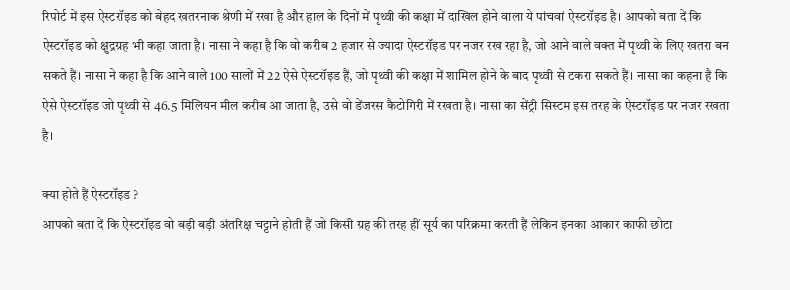रिपोर्ट में इस ऐस्टरॉइड को बेहद खतरनाक श्रेणी में रखा है और हाल के दिनों में पृथ्वी की कक्षा में दाखिल होने वाला ये पांचवां ऐस्टरॉइड है। आपको बता दें कि ऐस्टरॉइड को क्षुद्रग्रह भी कहा जाता है। नासा ने कहा है कि वो करीब 2 हजार से ज्यादा ऐस्टरॉइड पर नजर रख रहा है, जो आने वाले वक्त में पृथ्वी के लिए खतरा बन सकते हैं। नासा ने कहा है कि आने वाले 100 सालों में 22 ऐसे ऐस्टरॉइड हैं, जो पृथ्वी की कक्षा में शामिल होने के बाद पृथ्वी से टकरा सकते हैं। नासा का कहना है कि ऐसे ऐस्टरॉइड जो पृथ्वी से 46.5 मिलियन मील करीब आ जाता है, उसे वो डेंजरस कैटोगिरी में रखता है। नासा का सेंट्री सिस्टम इस तरह के ऐस्टरॉइड पर नजर रखता है।

क्या होते हैं ऐस्टरॉइड ?
आपको बता दें कि ऐस्टरॉइड वो बड़ी बड़ी अंतरिक्ष चट्टाने होती हैं जो किसी ग्रह की तरह हीं सूर्य का परिक्रमा करती हैं लेकिन इनका आकार काफी छोटा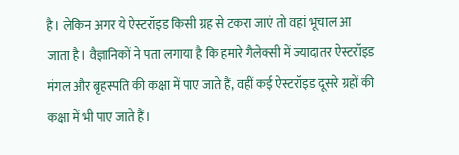है। लेकिन अगर ये ऐस्टरॉइड किसी ग्रह से टकरा जाएं तो वहां भूचाल आ जाता है। वैज्ञानिकों ने पता लगाया है कि हमारे गैलेक्सी में ज्यादातर ऐस्टरॉइड मंगल और बृहस्पति की कक्षा में पाए जाते हैं, वहीं कई ऐस्टरॉइड दूसरे ग्रहों की कक्षा में भी पाए जाते हैं।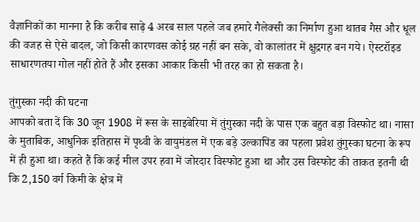वैज्ञानिकों का मानना है कि करीब साढ़े 4 अरब साल पहले जब हमारे गैलेक्सी का निर्माण हुआ थातब गैस और धूल की वजह से ऐसे बादल, जो किसी कारणवस कोई ग्रह नहीं बन सके, वो कालांतर में क्षुद्रगह बन गये। ऐस्टरॉइड साधारणतया गोल नहीं होते हैं और इसका आकार किसी भी तरह का हो सकता है।

तुंगुस्का नदी की घटना
आपको बता दें कि 30 जून 1908 में रूस के साइबेरिया में तुंगुस्का नदी के पास एक बहुत बड़ा विस्फोट था। नासा के मुताबिक, आधुनिक इतिहास में पृथ्वी के वायुमंडल में एक बड़े उल्कापिंड का पहला प्रवेश तुंगुस्का घटना के रूप में ही हुआ था। कहते हैं कि कई मील उपर हवा में जोरदार विस्फोट हुआ था और उस विस्फोट की ताकत इतनी थी कि 2,150 वर्ग किमी के क्षेत्र में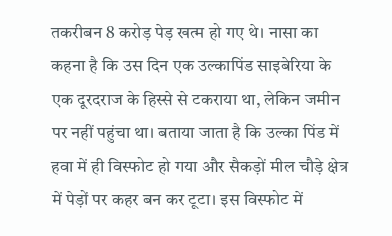तकरीबन 8 करोड़ पेड़ खत्म हो गए थे। नासा का कहना है कि उस दिन एक उल्कापिंड साइबेरिया के एक दूरदराज के हिस्से से टकराया था, लेकिन जमीन पर नहीं पहुंचा था। बताया जाता है कि उल्का पिंड में हवा में ही विस्फोट हो गया और सैकड़ों मील चौड़े क्षेत्र में पेड़ों पर कहर बन कर टूटा। इस विस्फोट में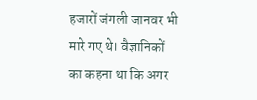हजारों जंगली जानवर भी मारे गए थे। वैज्ञानिकों का कहना था कि अगर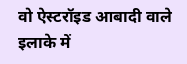वो ऐस्टरॉइड आबादी वाले इलाके में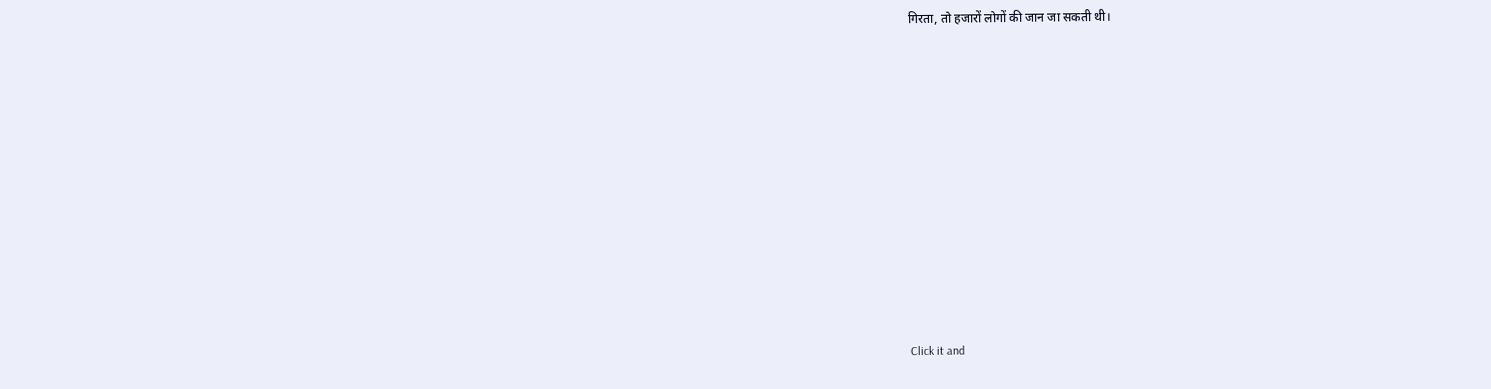गिरता, तो हजारों लोगों की जान जा सकती थी।












Click it and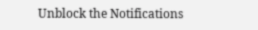Unblock the Notifications